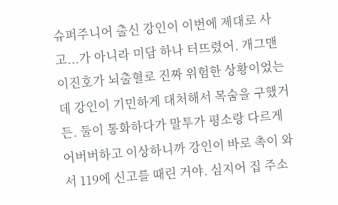슈퍼주니어 출신 강인이 이번에 제대로 사고...가 아니라 미담 하나 터뜨렸어. 개그맨 이진호가 뇌출혈로 진짜 위험한 상황이었는데 강인이 기민하게 대처해서 목숨을 구했거든. 둘이 통화하다가 말투가 평소랑 다르게 어버버하고 이상하니까 강인이 바로 촉이 와서 119에 신고를 때린 거야. 심지어 집 주소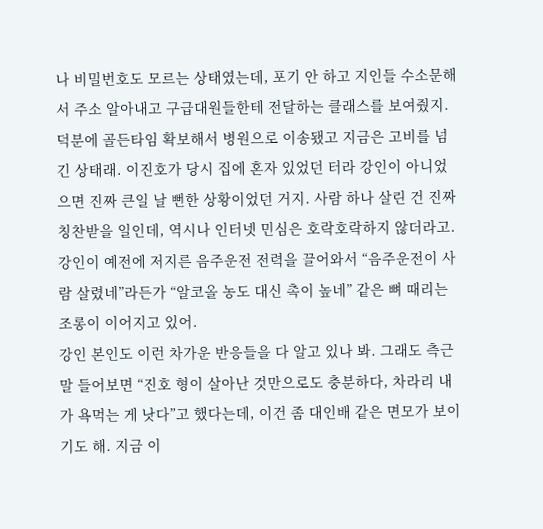나 비밀번호도 모르는 상태였는데, 포기 안 하고 지인들 수소문해서 주소 알아내고 구급대원들한테 전달하는 클래스를 보여줬지.
덕분에 골든타임 확보해서 병원으로 이송됐고 지금은 고비를 넘긴 상태래. 이진호가 당시 집에 혼자 있었던 터라 강인이 아니었으면 진짜 큰일 날 뻔한 상황이었던 거지. 사람 하나 살린 건 진짜 칭찬받을 일인데, 역시나 인터넷 민심은 호락호락하지 않더라고. 강인이 예전에 저지른 음주운전 전력을 끌어와서 “음주운전이 사람 살렸네”라든가 “알코올 농도 대신 촉이 높네” 같은 뼈 때리는 조롱이 이어지고 있어.
강인 본인도 이런 차가운 반응들을 다 알고 있나 봐. 그래도 측근 말 들어보면 “진호 형이 살아난 것만으로도 충분하다, 차라리 내가 욕먹는 게 낫다”고 했다는데, 이건 좀 대인배 같은 면모가 보이기도 해. 지금 이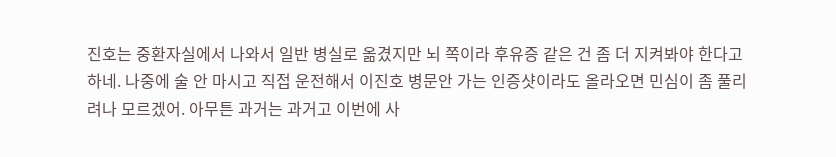진호는 중환자실에서 나와서 일반 병실로 옮겼지만 뇌 쪽이라 후유증 같은 건 좀 더 지켜봐야 한다고 하네. 나중에 술 안 마시고 직접 운전해서 이진호 병문안 가는 인증샷이라도 올라오면 민심이 좀 풀리려나 모르겠어. 아무튼 과거는 과거고 이번에 사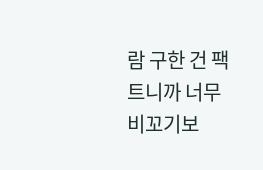람 구한 건 팩트니까 너무 비꼬기보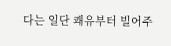다는 일단 쾌유부터 빌어주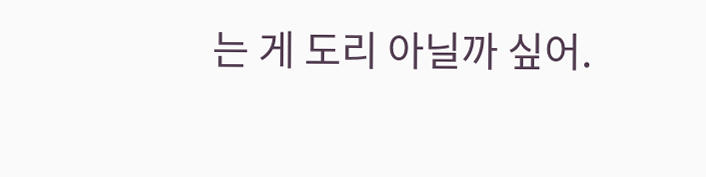는 게 도리 아닐까 싶어.